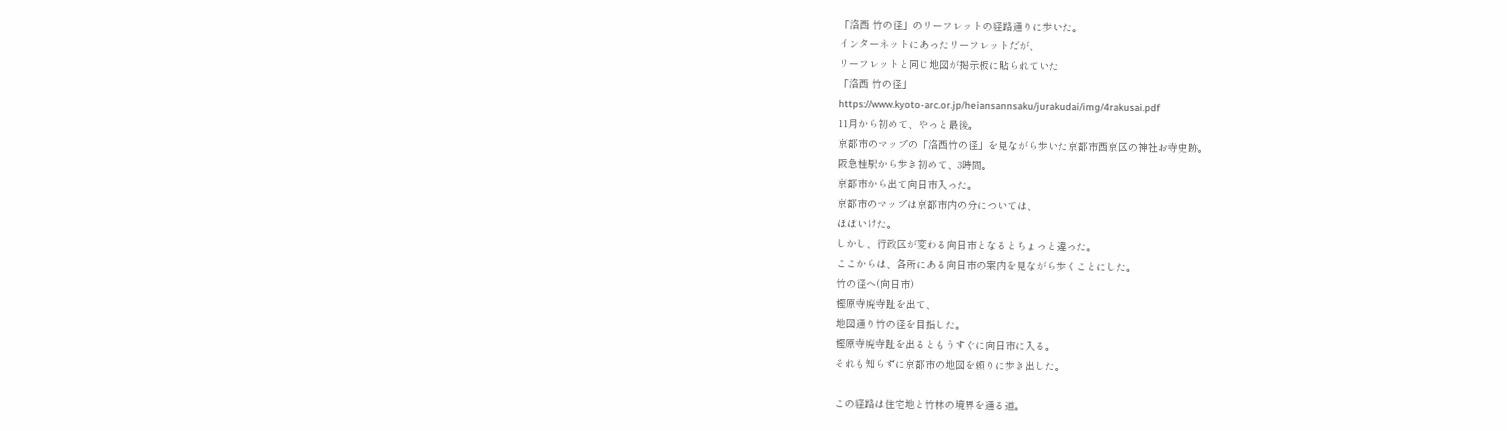「洛西 竹の径」のリーフレットの経路通りに歩いた。
インターネットにあったリーフレットだが、
リーフレットと同じ地図が掲示板に貼られていた
「洛西 竹の径」
https://www.kyoto-arc.or.jp/heiansannsaku/jurakudai/img/4rakusai.pdf
11月から初めて、やっと最後。
京都市のマップの「洛西竹の径」を見ながら歩いた京都市西京区の神社お寺史跡。
阪急桂駅から歩き初めて、3時間。
京都市から出て向日市入った。
京都市のマップは京都市内の分については、
ほぼいけた。
しかし、行政区が変わる向日市となるとちょっと違った。
ここからは、各所にある向日市の案内を見ながら歩くことにした。
竹の径へ(向日市)
樫原寺廃寺趾を出て、
地図通り竹の径を目指した。
樫原寺廃寺趾を出るともうすぐに向日市に入る。
それも知らずに京都市の地図を頼りに歩き出した。

この経路は住宅地と竹林の境界を通る道。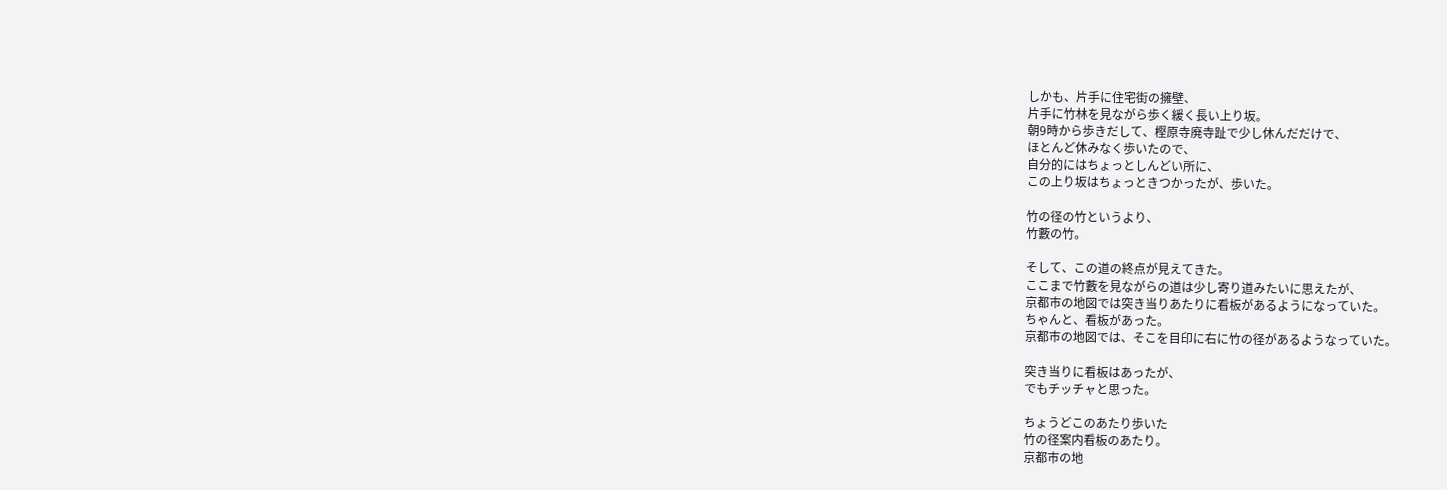しかも、片手に住宅街の擁壁、
片手に竹林を見ながら歩く緩く長い上り坂。
朝9時から歩きだして、樫原寺廃寺趾で少し休んだだけで、
ほとんど休みなく歩いたので、
自分的にはちょっとしんどい所に、
この上り坂はちょっときつかったが、歩いた。

竹の径の竹というより、
竹藪の竹。

そして、この道の終点が見えてきた。
ここまで竹藪を見ながらの道は少し寄り道みたいに思えたが、
京都市の地図では突き当りあたりに看板があるようになっていた。
ちゃんと、看板があった。
京都市の地図では、そこを目印に右に竹の径があるようなっていた。

突き当りに看板はあったが、
でもチッチャと思った。

ちょうどこのあたり歩いた
竹の径案内看板のあたり。
京都市の地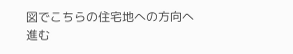図でこちらの住宅地への方向へ進む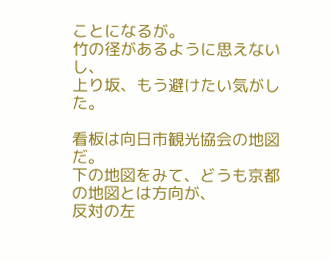ことになるが。
竹の径があるように思えないし、
上り坂、もう避けたい気がした。

看板は向日市観光協会の地図だ。
下の地図をみて、どうも京都の地図とは方向が、
反対の左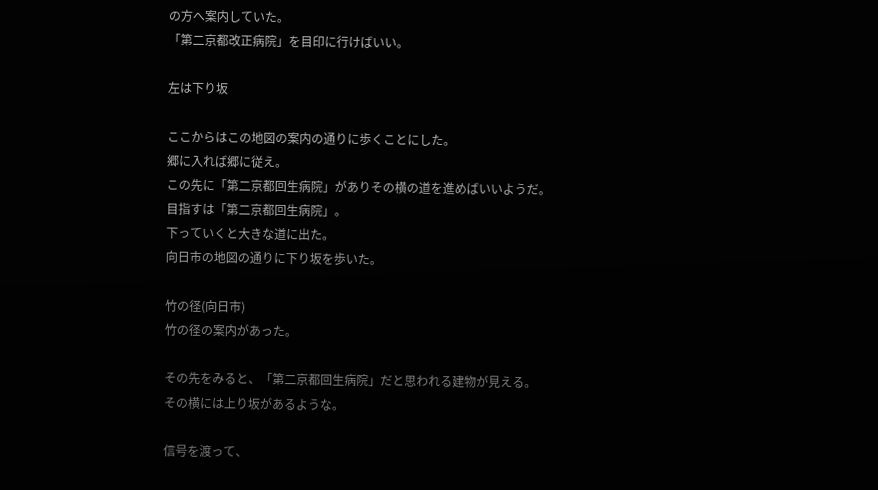の方へ案内していた。
「第二京都改正病院」を目印に行けばいい。

左は下り坂

ここからはこの地図の案内の通りに歩くことにした。
郷に入れば郷に従え。
この先に「第二京都回生病院」がありその横の道を進めばいいようだ。
目指すは「第二京都回生病院」。
下っていくと大きな道に出た。
向日市の地図の通りに下り坂を歩いた。

竹の径(向日市)
竹の径の案内があった。

その先をみると、「第二京都回生病院」だと思われる建物が見える。
その横には上り坂があるような。

信号を渡って、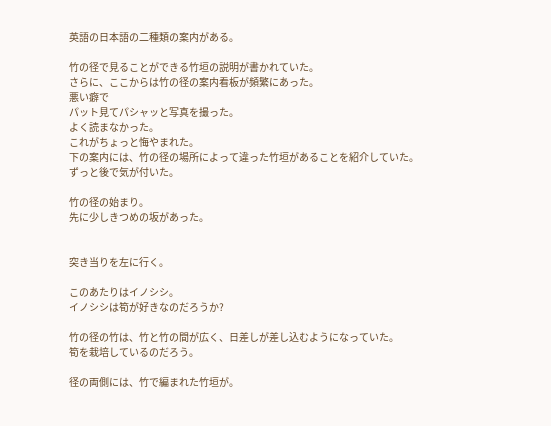英語の日本語の二種類の案内がある。

竹の径で見ることができる竹垣の説明が書かれていた。
さらに、ここからは竹の径の案内看板が頻繁にあった。
悪い癖で
パット見てパシャッと写真を撮った。
よく読まなかった。
これがちょっと悔やまれた。
下の案内には、竹の径の場所によって違った竹垣があることを紹介していた。
ずっと後で気が付いた。

竹の径の始まり。
先に少しきつめの坂があった。


突き当りを左に行く。

このあたりはイノシシ。
イノシシは筍が好きなのだろうか?

竹の径の竹は、竹と竹の間が広く、日差しが差し込むようになっていた。
筍を栽培しているのだろう。

径の両側には、竹で編まれた竹垣が。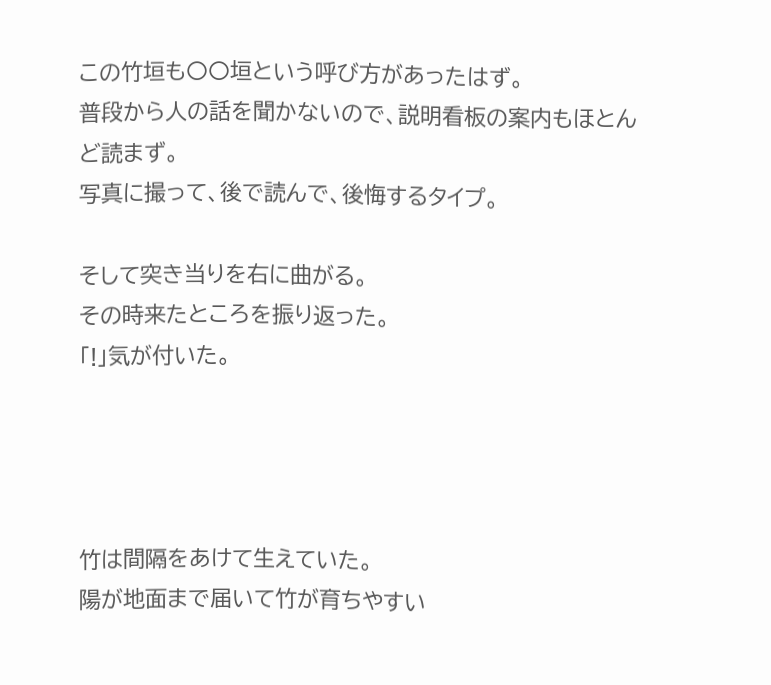この竹垣も〇〇垣という呼び方があったはず。
普段から人の話を聞かないので、説明看板の案内もほとんど読まず。
写真に撮って、後で読んで、後悔するタイプ。

そして突き当りを右に曲がる。
その時来たところを振り返った。
「!」気が付いた。




竹は間隔をあけて生えていた。
陽が地面まで届いて竹が育ちやすい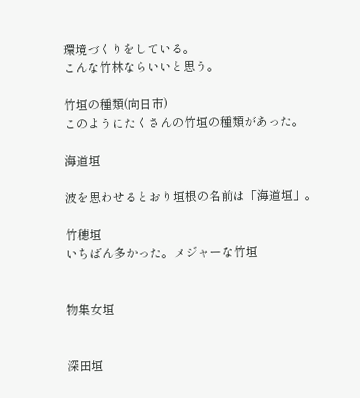環境づくりをしている。
こんな竹林ならいいと思う。

竹垣の種類(向日市)
このようにたくさんの竹垣の種類があった。

海道垣

波を思わせるとおり垣根の名前は「海道垣」。

竹穂垣
いちばん多かった。メジャーな竹垣


物集女垣


深田垣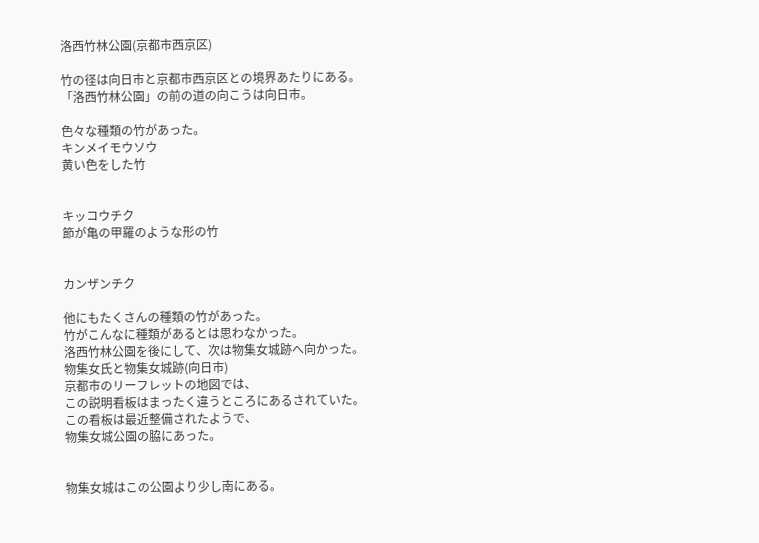洛西竹林公園(京都市西京区)

竹の径は向日市と京都市西京区との境界あたりにある。
「洛西竹林公園」の前の道の向こうは向日市。

色々な種類の竹があった。
キンメイモウソウ
黄い色をした竹


キッコウチク
節が亀の甲羅のような形の竹


カンザンチク

他にもたくさんの種類の竹があった。
竹がこんなに種類があるとは思わなかった。
洛西竹林公園を後にして、次は物集女城跡へ向かった。
物集女氏と物集女城跡(向日市)
京都市のリーフレットの地図では、
この説明看板はまったく違うところにあるされていた。
この看板は最近整備されたようで、
物集女城公園の脇にあった。


物集女城はこの公園より少し南にある。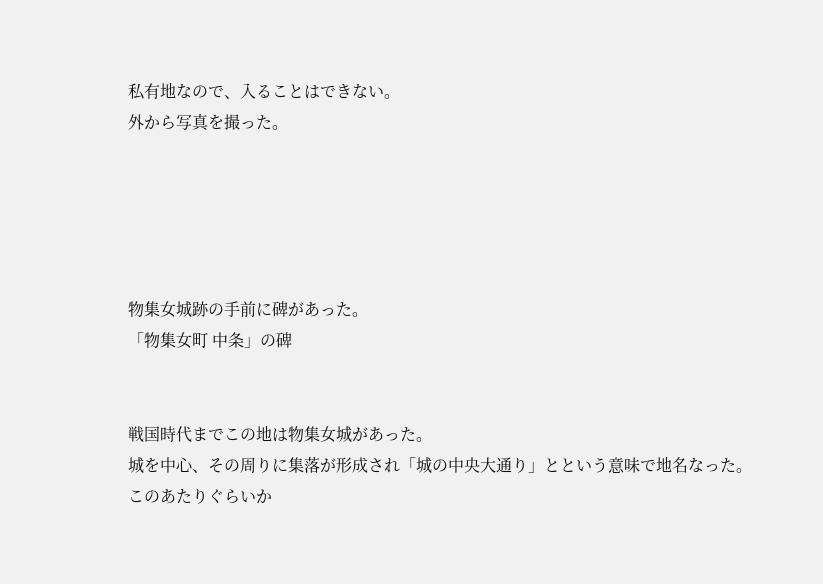私有地なので、入ることはできない。
外から写真を撮った。





物集女城跡の手前に碑があった。
「物集女町 中条」の碑


戦国時代までこの地は物集女城があった。
城を中心、その周りに集落が形成され「城の中央大通り」とという意味で地名なった。
このあたりぐらいか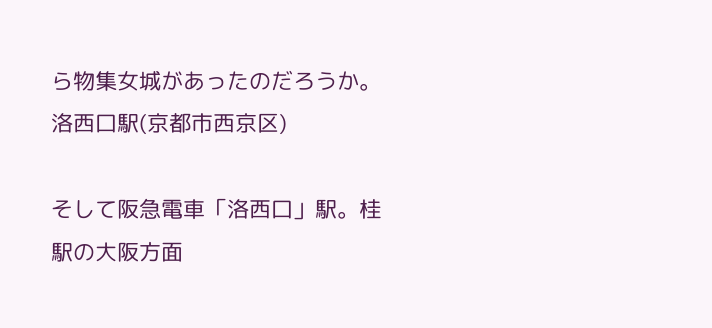ら物集女城があったのだろうか。
洛西口駅(京都市西京区)

そして阪急電車「洛西口」駅。桂駅の大阪方面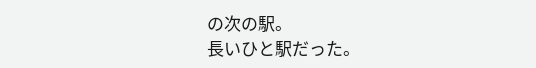の次の駅。
長いひと駅だった。